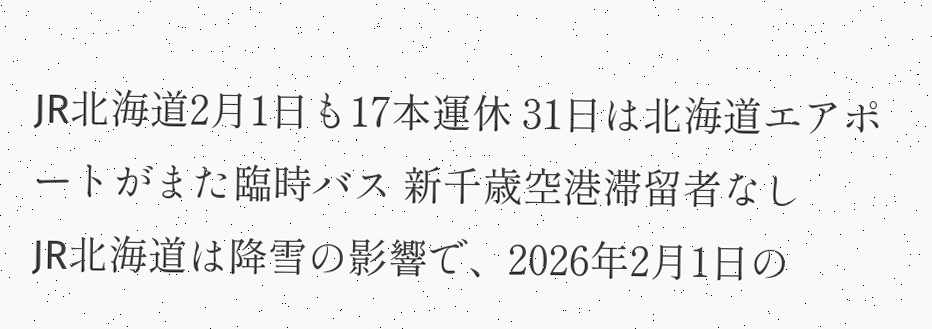JR北海道2月1日も17本運休 31日は北海道エアポートがまた臨時バス 新千歳空港滞留者なし
JR北海道は降雪の影響で、2026年2月1日の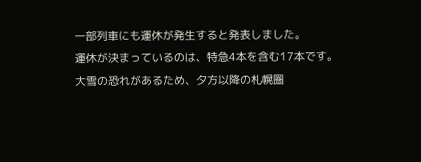一部列車にも運休が発生すると発表しました。
運休が決まっているのは、特急4本を含む17本です。
大雪の恐れがあるため、夕方以降の札幌圏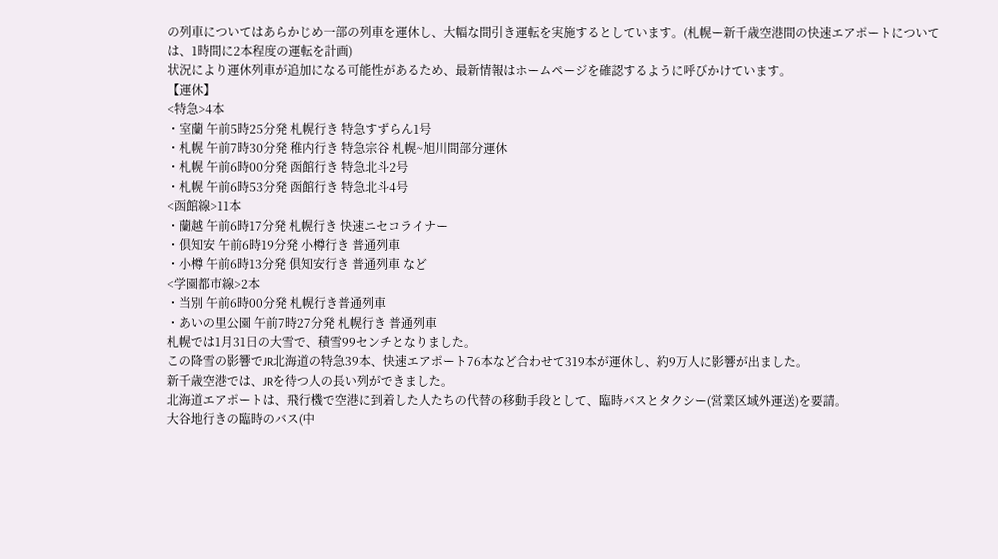の列車についてはあらかじめ一部の列車を運休し、大幅な間引き運転を実施するとしています。(札幌ー新千歳空港間の快速エアポートについては、1時間に2本程度の運転を計画)
状況により運休列車が追加になる可能性があるため、最新情報はホームページを確認するように呼びかけています。
【運休】
<特急>4本
・室蘭 午前5時25分発 札幌行き 特急すずらん1号
・札幌 午前7時30分発 稚内行き 特急宗谷 札幌~旭川間部分運休
・札幌 午前6時00分発 函館行き 特急北斗2号
・札幌 午前6時53分発 函館行き 特急北斗4号
<函館線>11本
・蘭越 午前6時17分発 札幌行き 快速ニセコライナー
・倶知安 午前6時19分発 小樽行き 普通列車
・小樽 午前6時13分発 倶知安行き 普通列車 など
<学園都市線>2本
・当別 午前6時00分発 札幌行き普通列車
・あいの里公園 午前7時27分発 札幌行き 普通列車
札幌では1月31日の大雪で、積雪99センチとなりました。
この降雪の影響でJR北海道の特急39本、快速エアポート76本など合わせて319本が運休し、約9万人に影響が出ました。
新千歳空港では、JRを待つ人の長い列ができました。
北海道エアポートは、飛行機で空港に到着した人たちの代替の移動手段として、臨時バスとタクシー(営業区域外運送)を要請。
大谷地行きの臨時のバス(中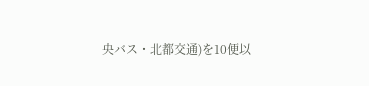央バス・北都交通)を10便以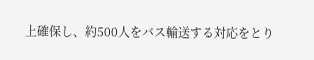上確保し、約500人をバス輸送する対応をとり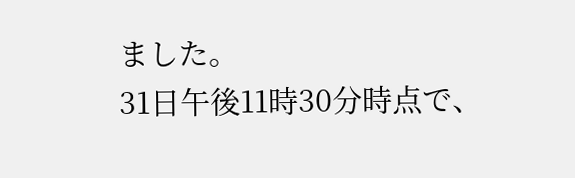ました。
31日午後11時30分時点で、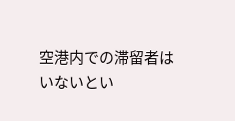空港内での滞留者はいないとい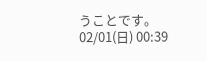うことです。
02/01(日) 00:39